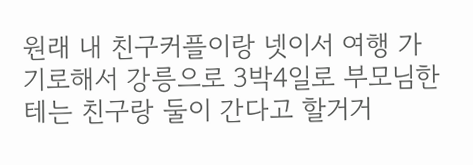원래 내 친구커플이랑 넷이서 여행 가기로해서 강릉으로 3박4일로 부모님한테는 친구랑 둘이 간다고 할거거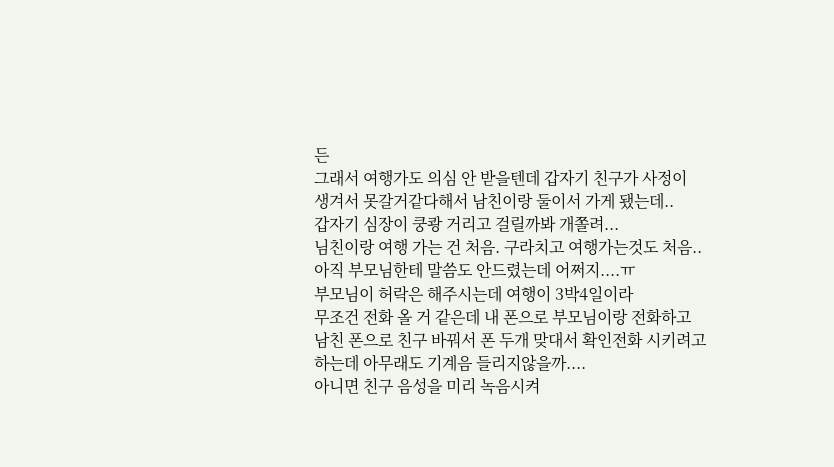든
그래서 여행가도 의심 안 받을텐데 갑자기 친구가 사정이
생겨서 못갈거같다해서 남친이랑 둘이서 가게 됐는데..
갑자기 심장이 쿵쾅 거리고 걸릴까봐 개쫄려...
님친이랑 여행 가는 건 처음. 구라치고 여행가는것도 처음..
아직 부모님한테 말씀도 안드렸는데 어쩌지....ㅠ
부모님이 허락은 해주시는데 여행이 3박4일이라
무조건 전화 올 거 같은데 내 폰으로 부모님이랑 전화하고
남친 폰으로 친구 바꿔서 폰 두개 맞대서 확인전화 시키려고
하는데 아무래도 기계음 들리지않을까....
아니면 친구 음성을 미리 녹음시켜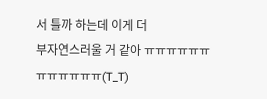서 틀까 하는데 이게 더
부자연스러울 거 같아 ㅠㅠㅠㅠㅠㅠㅠㅠㅠㅠㅠㅠ(T_T)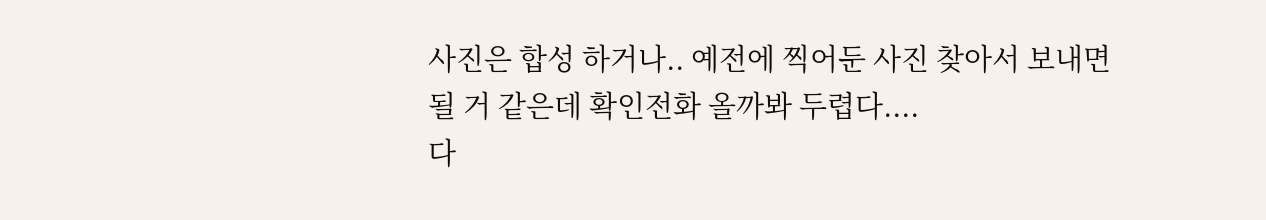사진은 합성 하거나.. 예전에 찍어둔 사진 찾아서 보내면
될 거 같은데 확인전화 올까봐 두렵다....
다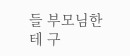들 부모님한테 구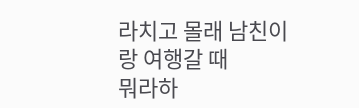라치고 몰래 남친이랑 여행갈 때
뭐라하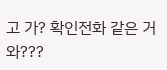고 가? 확인전화 같은 거 와???